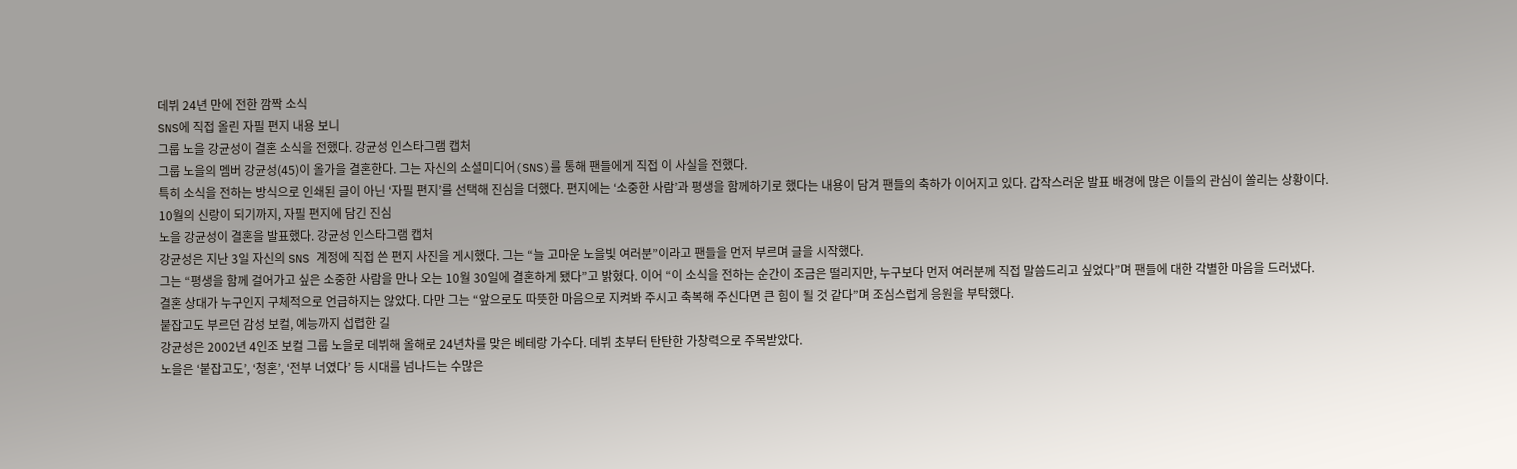데뷔 24년 만에 전한 깜짝 소식
SNS에 직접 올린 자필 편지 내용 보니
그룹 노을 강균성이 결혼 소식을 전했다. 강균성 인스타그램 캡처
그룹 노을의 멤버 강균성(45)이 올가을 결혼한다. 그는 자신의 소셜미디어(SNS)를 통해 팬들에게 직접 이 사실을 전했다.
특히 소식을 전하는 방식으로 인쇄된 글이 아닌 ‘자필 편지’를 선택해 진심을 더했다. 편지에는 ‘소중한 사람’과 평생을 함께하기로 했다는 내용이 담겨 팬들의 축하가 이어지고 있다. 갑작스러운 발표 배경에 많은 이들의 관심이 쏠리는 상황이다.
10월의 신랑이 되기까지, 자필 편지에 담긴 진심
노을 강균성이 결혼을 발표했다. 강균성 인스타그램 캡처
강균성은 지난 3일 자신의 SNS 계정에 직접 쓴 편지 사진을 게시했다. 그는 “늘 고마운 노을빛 여러분”이라고 팬들을 먼저 부르며 글을 시작했다.
그는 “평생을 함께 걸어가고 싶은 소중한 사람을 만나 오는 10월 30일에 결혼하게 됐다”고 밝혔다. 이어 “이 소식을 전하는 순간이 조금은 떨리지만, 누구보다 먼저 여러분께 직접 말씀드리고 싶었다”며 팬들에 대한 각별한 마음을 드러냈다.
결혼 상대가 누구인지 구체적으로 언급하지는 않았다. 다만 그는 “앞으로도 따뜻한 마음으로 지켜봐 주시고 축복해 주신다면 큰 힘이 될 것 같다”며 조심스럽게 응원을 부탁했다.
붙잡고도 부르던 감성 보컬, 예능까지 섭렵한 길
강균성은 2002년 4인조 보컬 그룹 노을로 데뷔해 올해로 24년차를 맞은 베테랑 가수다. 데뷔 초부터 탄탄한 가창력으로 주목받았다.
노을은 ‘붙잡고도’, ‘청혼’, ‘전부 너였다’ 등 시대를 넘나드는 수많은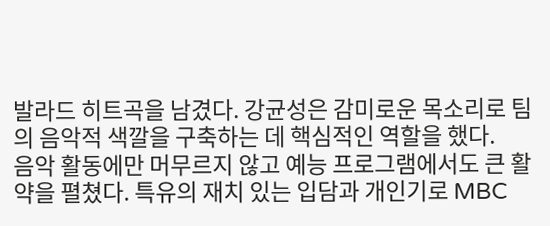발라드 히트곡을 남겼다. 강균성은 감미로운 목소리로 팀의 음악적 색깔을 구축하는 데 핵심적인 역할을 했다.
음악 활동에만 머무르지 않고 예능 프로그램에서도 큰 활약을 펼쳤다. 특유의 재치 있는 입담과 개인기로 MBC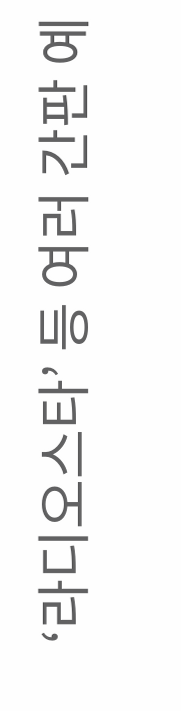‘라디오스타’ 등 여러 간판 예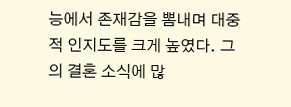능에서 존재감을 뽐내며 대중적 인지도를 크게 높였다. 그의 결혼 소식에 많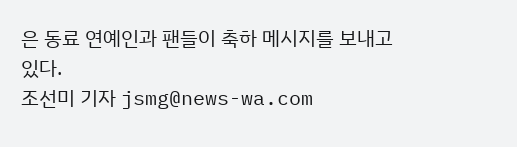은 동료 연예인과 팬들이 축하 메시지를 보내고 있다.
조선미 기자 jsmg@news-wa.com